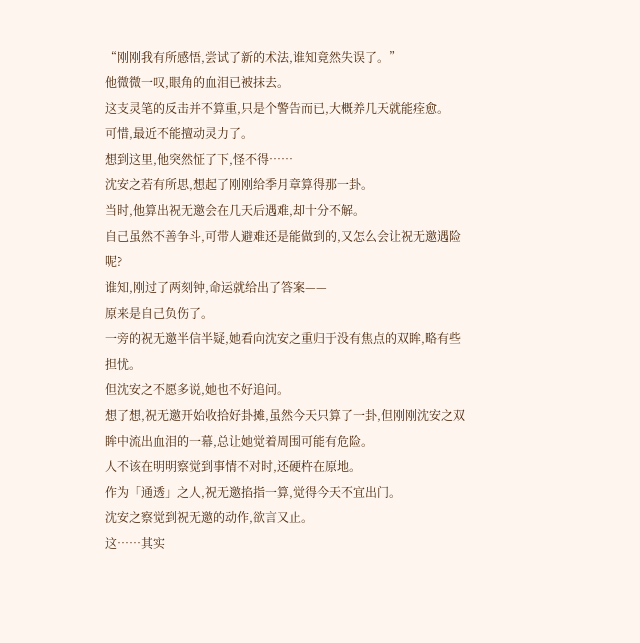“刚刚我有所感悟,尝试了新的术法,谁知竟然失误了。”
他微微一叹,眼角的血泪已被抹去。
这支灵笔的反击并不算重,只是个警告而已,大概养几天就能痊愈。
可惜,最近不能擅动灵力了。
想到这里,他突然怔了下,怪不得……
沈安之若有所思,想起了刚刚给季月章算得那一卦。
当时,他算出祝无邀会在几天后遇难,却十分不解。
自己虽然不善争斗,可带人避难还是能做到的,又怎么会让祝无邀遇险呢?
谁知,刚过了两刻钟,命运就给出了答案——
原来是自己负伤了。
一旁的祝无邀半信半疑,她看向沈安之重归于没有焦点的双眸,略有些担忧。
但沈安之不愿多说,她也不好追问。
想了想,祝无邀开始收拾好卦摊,虽然今天只算了一卦,但刚刚沈安之双眸中流出血泪的一幕,总让她觉着周围可能有危险。
人不该在明明察觉到事情不对时,还硬杵在原地。
作为「通透」之人,祝无邀掐指一算,觉得今天不宜出门。
沈安之察觉到祝无邀的动作,欲言又止。
这……其实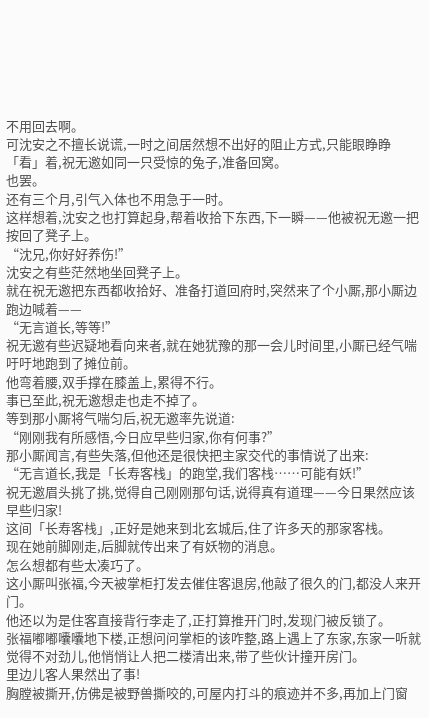不用回去啊。
可沈安之不擅长说谎,一时之间居然想不出好的阻止方式,只能眼睁睁「看」着,祝无邀如同一只受惊的兔子,准备回窝。
也罢。
还有三个月,引气入体也不用急于一时。
这样想着,沈安之也打算起身,帮着收拾下东西,下一瞬——他被祝无邀一把按回了凳子上。
“沈兄,你好好养伤!”
沈安之有些茫然地坐回凳子上。
就在祝无邀把东西都收拾好、准备打道回府时,突然来了个小厮,那小厮边跑边喊着——
“无言道长,等等!”
祝无邀有些迟疑地看向来者,就在她犹豫的那一会儿时间里,小厮已经气喘吁吁地跑到了摊位前。
他弯着腰,双手撑在膝盖上,累得不行。
事已至此,祝无邀想走也走不掉了。
等到那小厮将气喘匀后,祝无邀率先说道:
“刚刚我有所感悟,今日应早些归家,你有何事?”
那小厮闻言,有些失落,但他还是很快把主家交代的事情说了出来:
“无言道长,我是「长寿客栈」的跑堂,我们客栈……可能有妖!”
祝无邀眉头挑了挑,觉得自己刚刚那句话,说得真有道理——今日果然应该早些归家!
这间「长寿客栈」,正好是她来到北玄城后,住了许多天的那家客栈。
现在她前脚刚走,后脚就传出来了有妖物的消息。
怎么想都有些太凑巧了。
这小厮叫张福,今天被掌柜打发去催住客退房,他敲了很久的门,都没人来开门。
他还以为是住客直接背行李走了,正打算推开门时,发现门被反锁了。
张福嘟嘟囔囔地下楼,正想问问掌柜的该咋整,路上遇上了东家,东家一听就觉得不对劲儿,他悄悄让人把二楼清出来,带了些伙计撞开房门。
里边儿客人果然出了事!
胸膛被撕开,仿佛是被野兽撕咬的,可屋内打斗的痕迹并不多,再加上门窗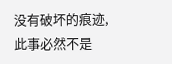没有破坏的痕迹,此事必然不是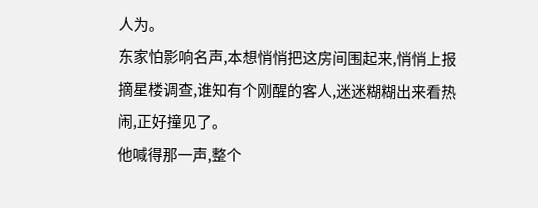人为。
东家怕影响名声,本想悄悄把这房间围起来,悄悄上报摘星楼调查,谁知有个刚醒的客人,迷迷糊糊出来看热闹,正好撞见了。
他喊得那一声,整个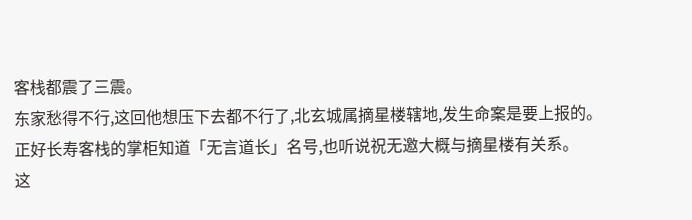客栈都震了三震。
东家愁得不行,这回他想压下去都不行了,北玄城属摘星楼辖地,发生命案是要上报的。
正好长寿客栈的掌柜知道「无言道长」名号,也听说祝无邀大概与摘星楼有关系。
这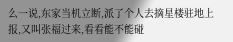么一说,东家当机立断,派了个人去摘星楼驻地上报,又叫张福过来,看看能不能碰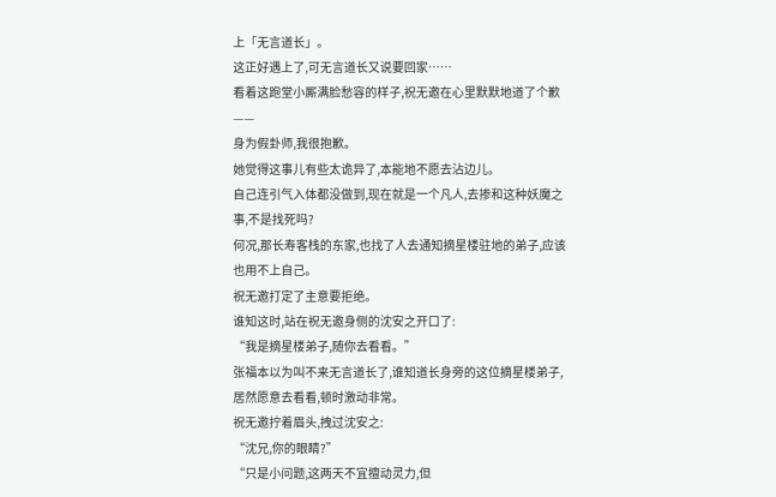上「无言道长」。
这正好遇上了,可无言道长又说要回家……
看着这跑堂小厮满脸愁容的样子,祝无邀在心里默默地道了个歉——
身为假卦师,我很抱歉。
她觉得这事儿有些太诡异了,本能地不愿去沾边儿。
自己连引气入体都没做到,现在就是一个凡人,去掺和这种妖魔之事,不是找死吗?
何况,那长寿客栈的东家,也找了人去通知摘星楼驻地的弟子,应该也用不上自己。
祝无邀打定了主意要拒绝。
谁知这时,站在祝无邀身侧的沈安之开口了:
“我是摘星楼弟子,随你去看看。”
张福本以为叫不来无言道长了,谁知道长身旁的这位摘星楼弟子,居然愿意去看看,顿时激动非常。
祝无邀拧着眉头,拽过沈安之:
“沈兄,你的眼睛?”
“只是小问题,这两天不宜擅动灵力,但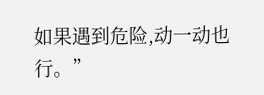如果遇到危险,动一动也行。”